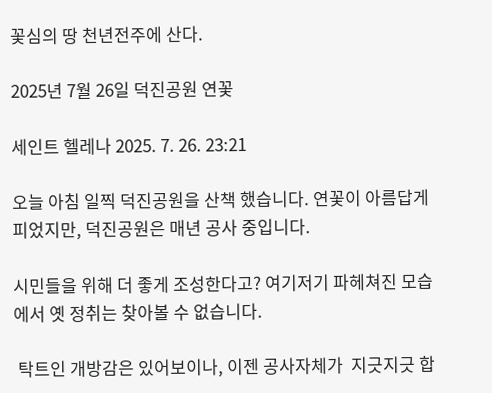꽃심의 땅 천년전주에 산다.

2025년 7월 26일 덕진공원 연꽃

세인트 헬레나 2025. 7. 26. 23:21

오늘 아침 일찍 덕진공원을 산책 했습니다. 연꽃이 아름답게 피었지만, 덕진공원은 매년 공사 중입니다.

시민들을 위해 더 좋게 조성한다고? 여기저기 파헤쳐진 모습에서 옛 정취는 찾아볼 수 없습니다.

 탁트인 개방감은 있어보이나, 이젠 공사자체가  지긋지긋 합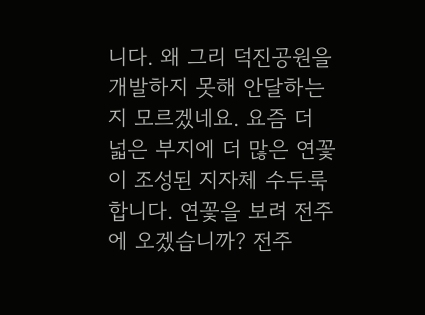니다. 왜 그리 덕진공원을 개발하지 못해 안달하는지 모르겠네요. 요즘 더 넓은 부지에 더 많은 연꽃이 조성된 지자체 수두룩합니다. 연꽃을 보려 전주에 오겠습니까? 전주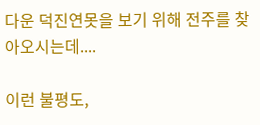다운 덕진연못을 보기 위해 전주를 찾아오시는데....

이런 불평도,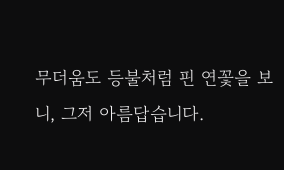무더움도 등불처럼 핀 연꽃을 보니, 그저 아름답습니다.